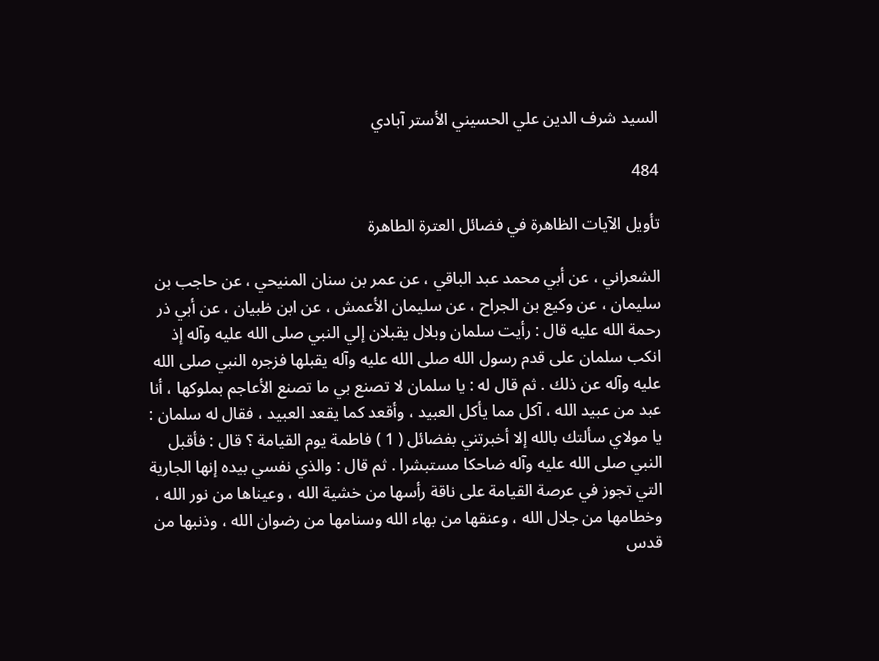السيد شرف الدين علي الحسيني الأستر آبادي

484

تأويل الآيات الظاهرة في فضائل العترة الطاهرة

الشعراني ، عن أبي محمد عبد الباقي ، عن عمر بن سنان المنيحي ، عن حاجب بن سليمان ، عن وكيع بن الجراح ، عن سليمان الأعمش ، عن ابن ظبيان ، عن أبي ذر رحمة الله عليه قال : رأيت سلمان وبلال يقبلان إلي النبي صلى الله عليه وآله إذ انكب سلمان على قدم رسول الله صلى الله عليه وآله يقبلها فزجره النبي صلى الله عليه وآله عن ذلك . ثم قال له : يا سلمان لا تصنع بي ما تصنع الأعاجم بملوكها ، أنا عبد من عبيد الله ، آكل مما يأكل العبيد ، وأقعد كما يقعد العبيد ، فقال له سلمان : يا مولاي سألتك بالله إلا أخبرتني بفضائل ( 1 ) فاطمة يوم القيامة ؟ قال : فأقبل النبي صلى الله عليه وآله ضاحكا مستبشرا . ثم قال : والذي نفسي بيده إنها الجارية التي تجوز في عرصة القيامة على ناقة رأسها من خشية الله ، وعيناها من نور الله ، وخطامها من جلال الله ، وعنقها من بهاء الله وسنامها من رضوان الله ، وذنبها من قدس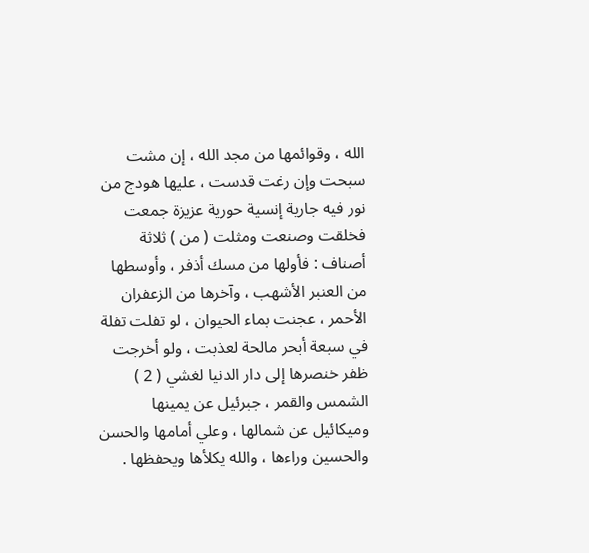الله ، وقوائمها من مجد الله ، إن مشت سبحت وإن رغت قدست ، عليها هودج من نور فيه جارية إنسية حورية عزيزة جمعت فخلقت وصنعت ومثلت ( من ) ثلاثة أصناف : فأولها من مسك أذفر ، وأوسطها من العنبر الأشهب ، وآخرها من الزعفران الأحمر ، عجنت بماء الحيوان ، لو تفلت تفلة في سبعة أبحر مالحة لعذبت ، ولو أخرجت ظفر خنصرها إلى دار الدنيا لغشي ( 2 ) الشمس والقمر ، جبرئيل عن يمينها وميكائيل عن شمالها ، وعلي أمامها والحسن والحسين وراءها ، والله يكلأها ويحفظها .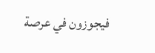فيجوزون في عرصة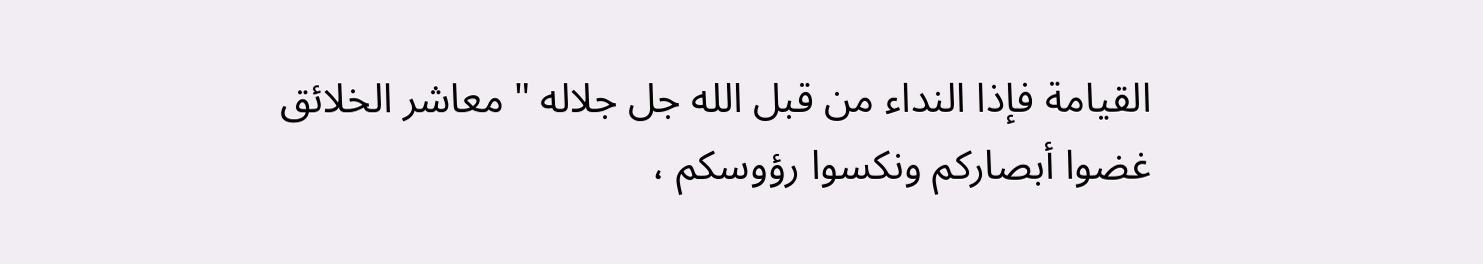القيامة فإذا النداء من قبل الله جل جلاله " معاشر الخلائق غضوا أبصاركم ونكسوا رؤوسكم ،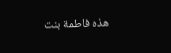هذه فاطمة بنت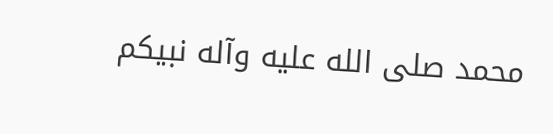محمد صلى الله عليه وآله نبيكم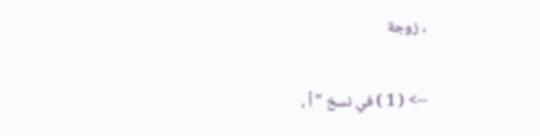، زوجة

--> ( 1 ) في نسخ " أ ،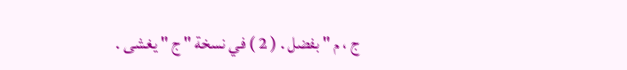ج ، م " بفضل . ( 2 ) في نسخة " ج " يغشى .